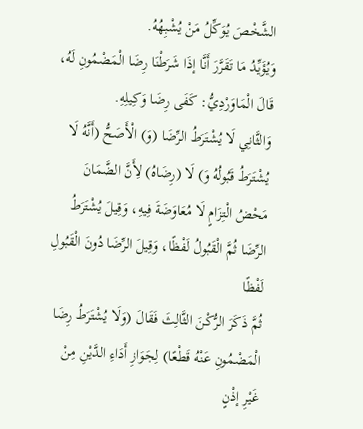الشَّخْصَ يُوَكِّلُ مَنْ يُشْبِهُهُ.
وَيُؤَيِّدُ مَا تَقَرَّرَ أَنَّا إذَا شَرَطْنَا رِضَا الْمَضْمُونِ لَهُ، قَالَ الْمَاوَرْدِيُّ: كَفَى رِضَا وَكِيلِهِ.
وَالثَّانِي لَا يُشْتَرَطُ الرِّضَا (وَ) الْأَصَحُّ (أَنَّهُ لَا يُشْتَرَطُ قَبُولُهُ وَ) لَا (رِضَاهُ) لِأَنَّ الضَّمَانَ مَحْضُ الْتِزَامٍ لَا مُعَاوَضَةَ فِيهِ، وَقِيلَ يُشْتَرَطُ الرِّضَا ثُمَّ الْقَبُولُ لَفْظًا، وَقِيلَ الرِّضَا دُونَ الْقَبُولِ لَفْظًا
ثُمَّ ذَكَرَ الرُّكْنَ الثَّالِثَ فَقَالَ (وَلَا يُشْتَرَطُ رِضَا الْمَضْمُونِ عَنْهُ قَطْعًا) لِجَوَازِ أَدَاءِ الدَّيْنِ مِنْ غَيْرِ إذْنٍ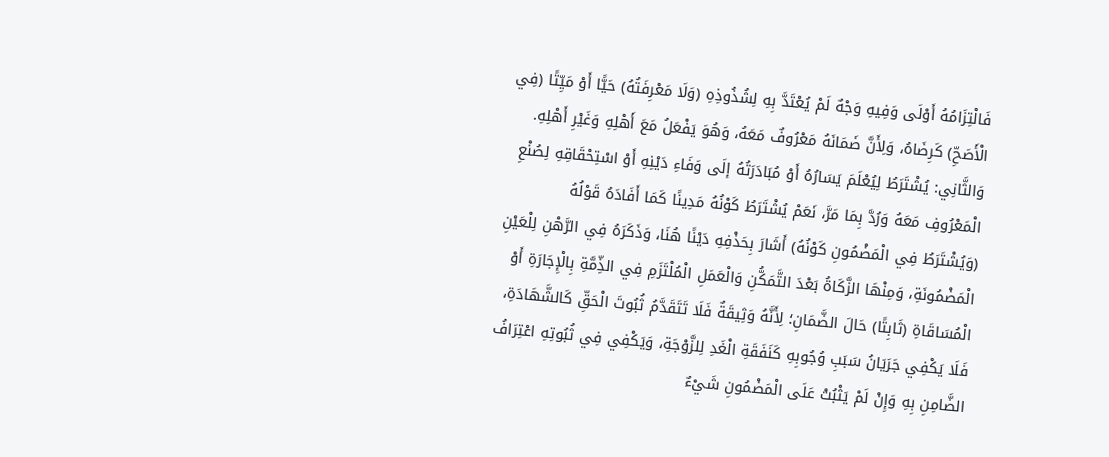فَالْتِزَامُهُ أَوْلَى وَفِيهِ وَجْهٌ لَمْ يُعْتَدَّ بِهِ لِشُذُوذِهِ (وَلَا مَعْرِفَتُهُ) حَيًّا أَوْ مَيِّتًا (فِي الْأَصَحِّ) كَرِضَاهُ، وَلِأَنَّ ضَمَانَهُ مَعْرُوفٌ مَعَهُ، وَهُوَ يَفْعَلُ مَعَ أَهْلِهِ وَغَيْرِ أَهْلِهِ.
وَالثَّانِي: يُشْتَرَطُ لِيُعْلَمَ يَسَارُهُ أَوْ مُبَادَرَتُهُ إلَى وَفَاءِ دَيْنِهِ أَوْ اسْتِحْقَاقِهِ لِصُنْعِ الْمَعْرُوفِ مَعَهُ وَرُدَّ بِمَا مَرَّ، نَعَمْ يُشْتَرَطُ كَوْنُهُ مَدِينًا كَمَا أَفَادَهُ قَوْلُهُ
(وَيُشْتَرَطُ فِي الْمَضْمُونِ كَوْنُهُ) أَشَارَ بِحَذْفِهِ دَيْنًا هُنَا، وَذَكَرَهُ فِي الرَّهْنِ لِلْعَيْنِ الْمَضْمُونَةِ، وَمِنْهَا الزَّكَاةُ بَعْدَ التَّمَكُّنِ وَالْعَمَلِ الْمُلْتَزَمِ فِي الذِّمَّةِ بِالْإِجَارَةِ أَوْ الْمُسَاقَاةِ (ثَابِتًا) حَالَ الضَّمَانِ؛ لِأَنَّهُ وَثِيقَةٌ فَلَا تَتَقَدَّمُ ثُبُوتَ الْحَقِّ كَالشَّهَادَةِ، فَلَا يَكْفِي جَرَيَانُ سَبَبِ وُجُوبِهِ كَنَفَقَةِ الْغَدِ لِلزَّوْجَةِ، وَيَكْفِي فِي ثُبُوتِهِ اعْتِرَافُ الضَّامِنِ بِهِ وَإِنْ لَمْ يَثْبُتْ عَلَى الْمَضْمُونِ شَيْءٌ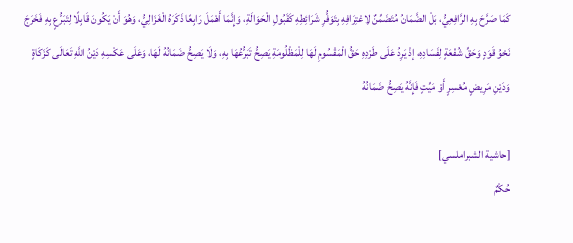كَمَا صَرَّحَ بِهِ الرَّافِعِيُّ، بَلْ الضَّمَانُ مُتَضَمِّنٌ لِاعْتِرَافِهِ بِتَوَفُّرِ شَرَائِطِهِ كَقَبُولِ الْحَوَالَةِ، وَإِنَّمَا أَهْمَلَ رَابِعًا ذَكَرَهُ الْغَزَالِيُّ، وَهُوَ أَنْ يَكُونَ قَابِلًا لِتَبَرُّعٍ بِهِ فَخَرَجَ نَحْوُ قَوَدٍ وَحَقِّ شُفْعَةٍ لِفَسَادِهِ، إذْ يَرِدُ عَلَى طَرْدِهِ حَقُّ الْمَقْسُومِ لَهَا لِلْمَظْلُومَةِ يَصِحُّ تَبَرُّعُهَا بِهِ، وَلَا يَصِحُّ ضَمَانُهُ لَهَا، وَعَلَى عَكْسِهِ دَيْنُ اللَّهِ تَعَالَى كَزَكَاةٍ وَدَيْنِ مَرِيضٍ مُعْسِرٍ أَوْ مَيِّتٍ فَإِنَّهُ يَصِحُّ ضَمَانُهُ

[حاشية الشبراملسي]
حُكْمٌ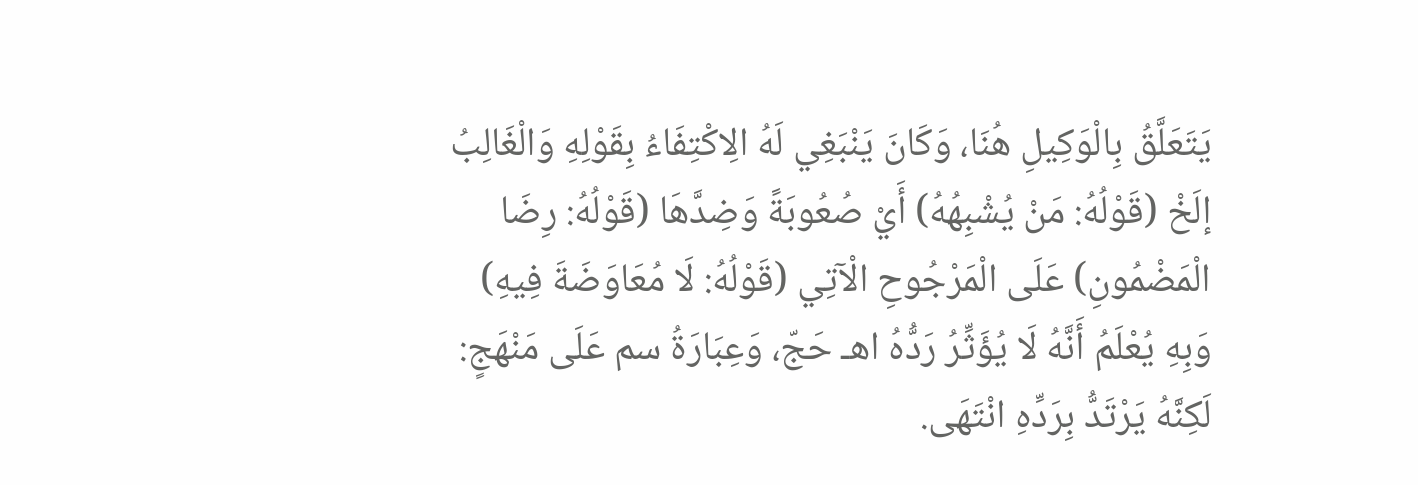يَتَعَلَّقُ بِالْوَكِيلِ هُنَا، وَكَانَ يَنْبَغِي لَهُ الِاكْتِفَاءُ بِقَوْلِهِ وَالْغَالِبُ إلَخْ (قَوْلُهُ: مَنْ يُشْبِهُهُ) أَيْ صُعُوبَةً وَضِدَّهَا (قَوْلُهُ: رِضَا الْمَضْمُونِ) عَلَى الْمَرْجُوحِ الْآتِي (قَوْلُهُ: لَا مُعَاوَضَةَ فِيهِ) وَبِهِ يُعْلَمُ أَنَّهُ لَا يُؤَثِّرُ رَدُّهُ اهـ حَجّ، وَعِبَارَةُ سم عَلَى مَنْهَجٍ: لَكِنَّهُ يَرْتَدُّ بِرَدِّهِ انْتَهَى.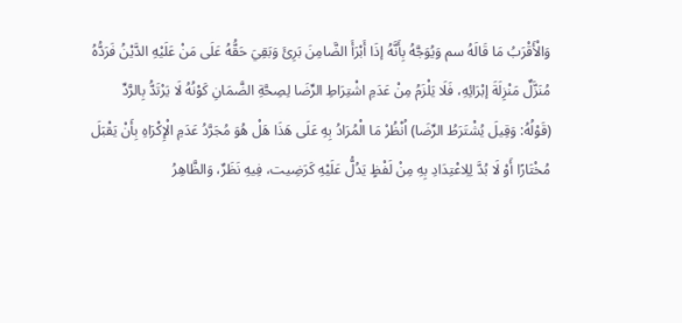وَالْأَقْرَبُ مَا قَالَهُ سم وَيُوَجَّهُ بِأَنَّهُ إذَا أَبْرَأَ الضَّامِنَ بَرِئَ وَبَقِيَ حَقُّهُ عَلَى مَنْ عَلَيْهِ الدَّيْنُ فَرَدُّهُ مُنَزَّلٌ مَنْزِلَةَ إبْرَائِهِ، فَلَا يَلْزَمُ مِنْ عَدَمِ اشْتِرَاطِ الرِّضَا لِصِحَّةِ الضَّمَانِ كَوْنُهُ لَا يَرْتَدُّ بِالرَّدِّ
(قَوْلُهُ: وَقِيلَ يُشْتَرَطُ الرِّضَا) اُنْظُرْ مَا الْمُرَادُ بِهِ عَلَى هَذَا هَلْ هُوَ مُجَرَّدُ عَدَمِ الْإِكْرَاهِ بِأَنْ يَقْبَلَ مُخْتَارًا أَوْ لَا بُدَّ لِلِاعْتِدَادِ بِهِ مِنْ لَفْظٍ يَدُلُّ عَلَيْهِ كَرَضِيت، فِيهِ نَظَرٌ، وَالظَّاهِرُ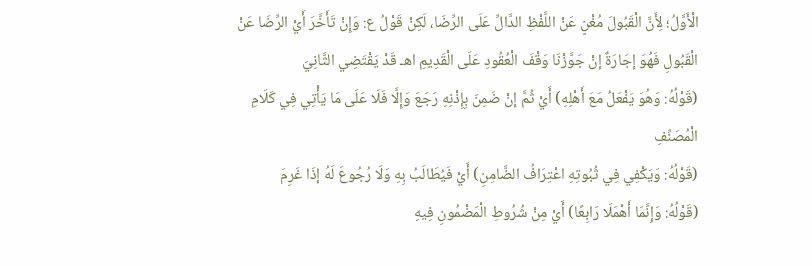الْأَوَّلُ؛ لِأَنَّ الْقَبُولَ مُغْنٍ عَنْ اللَّفْظِ الدَّالِّ عَلَى الرِّضَا، لَكِنْ قَوْلُ ع: وَإِنْ تَأَخَّرَ أَيْ الرِّضَا عَنْ الْقَبُولِ فَهُوَ إجَارَةٌ إنْ جَوَّزْنَا وَقْفَ الْعُقُودِ عَلَى الْقَدِيمِ اهـ قَدْ يَقْتَضِي الثَّانِيَ
(قَوْلُهُ: وَهُوَ يَفْعَلُ مَعَ أَهْلِهِ) أَيْ ثُمَّ إنْ ضَمِنَ بِإِذْنِهِ رَجَعَ وَإِلَّا فَلَا عَلَى مَا يَأْتِي فِي كَلَامِ الْمُصَنِّفِ
(قَوْلُهُ: وَيَكْفِي فِي ثُبُوتِهِ اعْتِرَافُ الضَّامِنِ) أَيْ فَيُطَالَبُ بِهِ وَلَا رُجُوعَ لَهُ إذَا غَرِمَ
(قَوْلُهُ: وَإِنَّمَا أَهْمَلَا رَابِعًا) أَيْ مِنْ شُرُوطِ الْمَضْمُونِ فِيهِ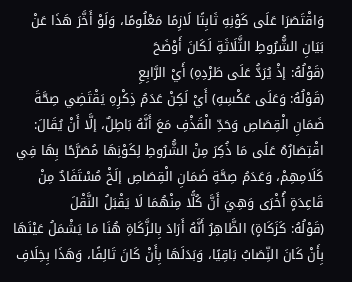وَاقْتَصَرَا عَلَى كَوْنِهِ ثَابِتًا لَازِمًا مَعْلُومًا، وَلَوْ أَخَّرَ هَذَا عَنْ بَيَانِ الشُّرُوطِ الثَّلَاثَةِ لَكَانَ أَوْضَحَ
(قَوْلُهُ: إذْ يُرَدُّ عَلَى طَرْدِهِ) أَيْ الرَّابِعِ
(قَوْلُهُ: وَعَلَى عَكْسِهِ) أَيْ لَكِنْ عَدَمُ ذِكْرِهِ يَقْتَضِي صِحَّةَ ضَمَانِ الْقِصَاصِ وَحَدِّ الْقَذْفِ مَعَ أَنَّهُ بَاطِلٌ، إلَّا أَنْ يُقَالَ: اقْتِصَارُهُ عَلَى مَا ذُكِرَ مِنْ الشُّرُوطِ لِكَوْنِهَا مُصَرَّحًا بِهَا فِي كَلَامِهِمْ، وَعَدَمُ صِحَّةِ ضَمَانِ الْقِصَاصِ إلَخْ مُسْتَفَادٌ مِنْ قَاعِدَةٍ أُخْرَى وَهِيَ أَنَّ كُلًّا مِنْهُمَا لَا يَقْبَلُ النَّقْلَ
(قَوْلُهُ: كَزَكَاةٍ) الظَّاهِرُ أَنَّهُ أَرَادَ بِالزَّكَاةِ هُنَا مَا يَشْمَلُ عَيْنَهَا بِأَنْ كَانَ النِّصَابُ بَاقِيًا، وَبَدَلَهَا بِأَنْ كَانَ تَالِفًا، وَهَذَا بِخِلَافِ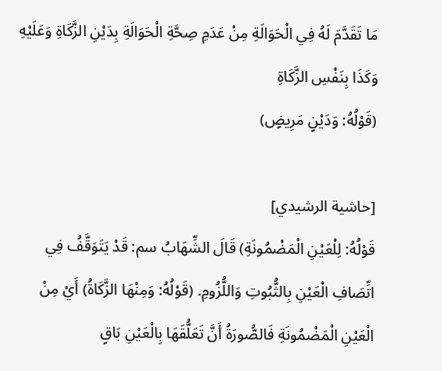مَا تَقَدَّمَ لَهُ فِي الْحَوَالَةِ مِنْ عَدَمِ صِحَّةِ الْحَوَالَةِ بِدَيْنِ الزَّكَاةِ وَعَلَيْهِ وَكَذَا بِنَفْسِ الزَّكَاةِ
(قَوْلُهُ: وَدَيْنٍ مَرِيضٍ)

[حاشية الرشيدي]
قَوْلُهُ: لِلْعَيْنِ الْمَضْمُونَةِ) قَالَ الشِّهَابُ سم: قَدْ يَتَوَقَّفُ فِي اتِّصَافِ الْعَيْنِ بِالثُّبُوتِ وَاللُّزُومِ. (قَوْلُهُ: وَمِنْهَا الزَّكَاةُ) أَيْ مِنْ الْعَيْنِ الْمَضْمُونَةِ فَالصُّورَةُ أَنَّ تَعَلُّقَهَا بِالْعَيْنِ بَاقٍ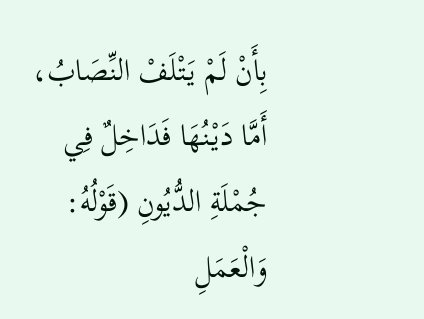بِأَنْ لَمْ يَتْلَفْ النِّصَابُ، أَمَّا دَيْنُهَا فَدَاخِلٌ فِي جُمْلَةِ الدُّيُونِ (قَوْلُهُ: وَالْعَمَلِ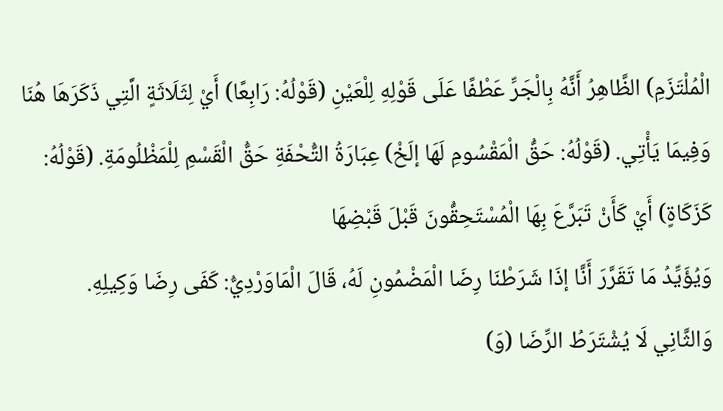الْمُلْتَزَمِ) الظَّاهِرُ أَنَّهُ بِالْجَرِّ عَطْفًا عَلَى قَوْلِهِ لِلْعَيْنِ (قَوْلُهُ: رَابِعًا) أَيْ لِثَلَاثَةٍ الَّتِي ذَكَرَهَا هُنَا وَفِيمَا يَأْتِي. (قَوْلُهُ: حَقُّ الْمَقْسُومِ لَهَا إلَخْ) عِبَارَةُ التُّحْفَةِ حَقُّ الْقَسْمِ لِلْمَظْلُومَةِ. (قَوْلُهُ: كَزَكَاةٍ) أَيْ كَأَنْ تَبَرَّعَ بِهَا الْمُسْتَحِقُّونَ قَبْلَ قَبْضِهَا
وَيُؤَيِّدُ مَا تَقَرَّرَ أَنَّا إذَا شَرَطْنَا رِضَا الْمَضْمُونِ لَهُ، قَالَ الْمَاوَرْدِيُّ: كَفَى رِضَا وَكِيلِهِ.
وَالثَّانِي لَا يُشْتَرَطُ الرِّضَا (وَ)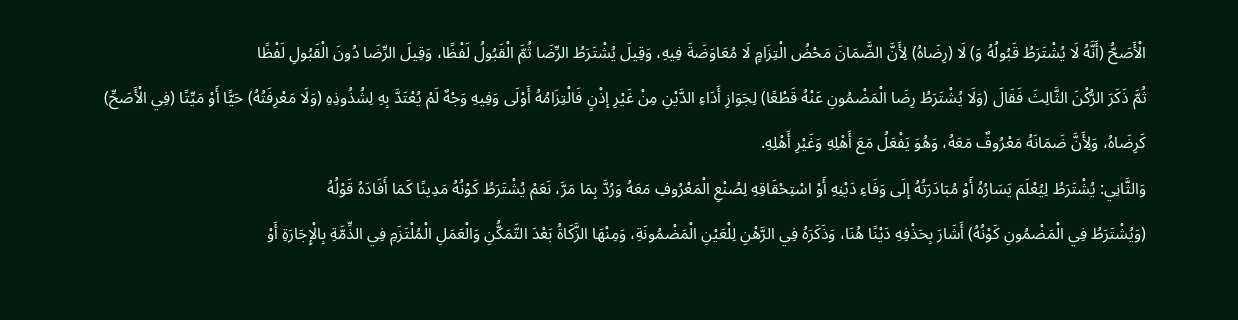الْأَصَحُّ (أَنَّهُ لَا يُشْتَرَطُ قَبُولُهُ وَ) لَا (رِضَاهُ) لِأَنَّ الضَّمَانَ مَحْضُ الْتِزَامٍ لَا مُعَاوَضَةَ فِيهِ، وَقِيلَ يُشْتَرَطُ الرِّضَا ثُمَّ الْقَبُولُ لَفْظًا، وَقِيلَ الرِّضَا دُونَ الْقَبُولِ لَفْظًا
ثُمَّ ذَكَرَ الرُّكْنَ الثَّالِثَ فَقَالَ (وَلَا يُشْتَرَطُ رِضَا الْمَضْمُونِ عَنْهُ قَطْعًا) لِجَوَازِ أَدَاءِ الدَّيْنِ مِنْ غَيْرِ إذْنٍ فَالْتِزَامُهُ أَوْلَى وَفِيهِ وَجْهٌ لَمْ يُعْتَدَّ بِهِ لِشُذُوذِهِ (وَلَا مَعْرِفَتُهُ) حَيًّا أَوْ مَيِّتًا (فِي الْأَصَحِّ) كَرِضَاهُ، وَلِأَنَّ ضَمَانَهُ مَعْرُوفٌ مَعَهُ، وَهُوَ يَفْعَلُ مَعَ أَهْلِهِ وَغَيْرِ أَهْلِهِ.
وَالثَّانِي: يُشْتَرَطُ لِيُعْلَمَ يَسَارُهُ أَوْ مُبَادَرَتُهُ إلَى وَفَاءِ دَيْنِهِ أَوْ اسْتِحْقَاقِهِ لِصُنْعِ الْمَعْرُوفِ مَعَهُ وَرُدَّ بِمَا مَرَّ، نَعَمْ يُشْتَرَطُ كَوْنُهُ مَدِينًا كَمَا أَفَادَهُ قَوْلُهُ
(وَيُشْتَرَطُ فِي الْمَضْمُونِ كَوْنُهُ) أَشَارَ بِحَذْفِهِ دَيْنًا هُنَا، وَذَكَرَهُ فِي الرَّهْنِ لِلْعَيْنِ الْمَضْمُونَةِ، وَمِنْهَا الزَّكَاةُ بَعْدَ التَّمَكُّنِ وَالْعَمَلِ الْمُلْتَزَمِ فِي الذِّمَّةِ بِالْإِجَارَةِ أَوْ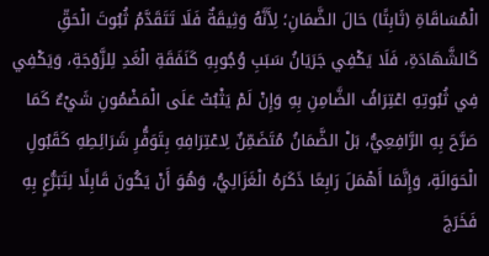الْمُسَاقَاةِ (ثَابِتًا) حَالَ الضَّمَانِ؛ لِأَنَّهُ وَثِيقَةٌ فَلَا تَتَقَدَّمُ ثُبُوتَ الْحَقِّ كَالشَّهَادَةِ، فَلَا يَكْفِي جَرَيَانُ سَبَبِ وُجُوبِهِ كَنَفَقَةِ الْغَدِ لِلزَّوْجَةِ، وَيَكْفِي فِي ثُبُوتِهِ اعْتِرَافُ الضَّامِنِ بِهِ وَإِنْ لَمْ يَثْبُتْ عَلَى الْمَضْمُونِ شَيْءٌ كَمَا صَرَّحَ بِهِ الرَّافِعِيُّ، بَلْ الضَّمَانُ مُتَضَمِّنٌ لِاعْتِرَافِهِ بِتَوَفُّرِ شَرَائِطِهِ كَقَبُولِ الْحَوَالَةِ، وَإِنَّمَا أَهْمَلَ رَابِعًا ذَكَرَهُ الْغَزَالِيُّ، وَهُوَ أَنْ يَكُونَ قَابِلًا لِتَبَرُّعٍ بِهِ فَخَرَجَ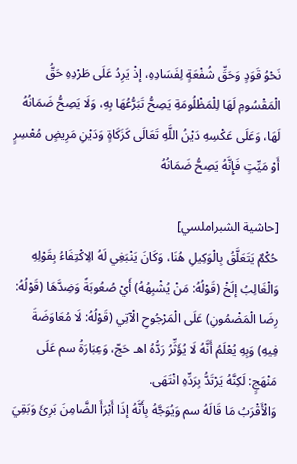نَحْوُ قَوَدٍ وَحَقِّ شُفْعَةٍ لِفَسَادِهِ، إذْ يَرِدُ عَلَى طَرْدِهِ حَقُّ الْمَقْسُومِ لَهَا لِلْمَظْلُومَةِ يَصِحُّ تَبَرُّعُهَا بِهِ، وَلَا يَصِحُّ ضَمَانُهُ لَهَا، وَعَلَى عَكْسِهِ دَيْنُ اللَّهِ تَعَالَى كَزَكَاةٍ وَدَيْنِ مَرِيضٍ مُعْسِرٍ أَوْ مَيِّتٍ فَإِنَّهُ يَصِحُّ ضَمَانُهُ

[حاشية الشبراملسي]
حُكْمٌ يَتَعَلَّقُ بِالْوَكِيلِ هُنَا، وَكَانَ يَنْبَغِي لَهُ الِاكْتِفَاءُ بِقَوْلِهِ وَالْغَالِبُ إلَخْ (قَوْلُهُ: مَنْ يُشْبِهُهُ) أَيْ صُعُوبَةً وَضِدَّهَا (قَوْلُهُ: رِضَا الْمَضْمُونِ) عَلَى الْمَرْجُوحِ الْآتِي (قَوْلُهُ: لَا مُعَاوَضَةَ فِيهِ) وَبِهِ يُعْلَمُ أَنَّهُ لَا يُؤَثِّرُ رَدُّهُ اهـ حَجّ، وَعِبَارَةُ سم عَلَى مَنْهَجٍ: لَكِنَّهُ يَرْتَدُّ بِرَدِّهِ انْتَهَى.
وَالْأَقْرَبُ مَا قَالَهُ سم وَيُوَجَّهُ بِأَنَّهُ إذَا أَبْرَأَ الضَّامِنَ بَرِئَ وَبَقِيَ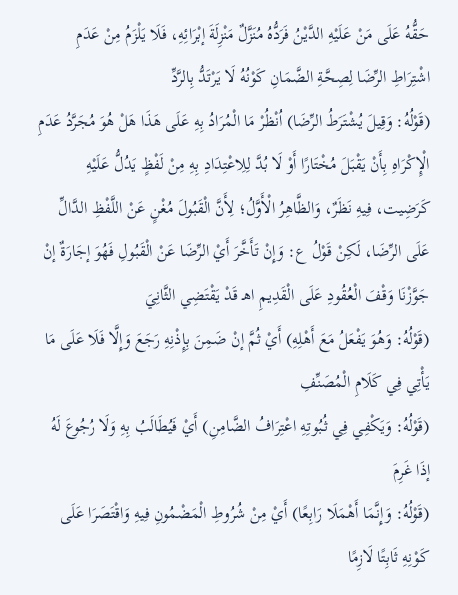حَقُّهُ عَلَى مَنْ عَلَيْهِ الدَّيْنُ فَرَدُّهُ مُنَزَّلٌ مَنْزِلَةَ إبْرَائِهِ، فَلَا يَلْزَمُ مِنْ عَدَمِ اشْتِرَاطِ الرِّضَا لِصِحَّةِ الضَّمَانِ كَوْنُهُ لَا يَرْتَدُّ بِالرَّدِّ
(قَوْلُهُ: وَقِيلَ يُشْتَرَطُ الرِّضَا) اُنْظُرْ مَا الْمُرَادُ بِهِ عَلَى هَذَا هَلْ هُوَ مُجَرَّدُ عَدَمِ الْإِكْرَاهِ بِأَنْ يَقْبَلَ مُخْتَارًا أَوْ لَا بُدَّ لِلِاعْتِدَادِ بِهِ مِنْ لَفْظٍ يَدُلُّ عَلَيْهِ كَرَضِيت، فِيهِ نَظَرٌ، وَالظَّاهِرُ الْأَوَّلُ؛ لِأَنَّ الْقَبُولَ مُغْنٍ عَنْ اللَّفْظِ الدَّالِّ عَلَى الرِّضَا، لَكِنْ قَوْلُ ع: وَإِنْ تَأَخَّرَ أَيْ الرِّضَا عَنْ الْقَبُولِ فَهُوَ إجَارَةٌ إنْ جَوَّزْنَا وَقْفَ الْعُقُودِ عَلَى الْقَدِيمِ اهـ قَدْ يَقْتَضِي الثَّانِيَ
(قَوْلُهُ: وَهُوَ يَفْعَلُ مَعَ أَهْلِهِ) أَيْ ثُمَّ إنْ ضَمِنَ بِإِذْنِهِ رَجَعَ وَإِلَّا فَلَا عَلَى مَا يَأْتِي فِي كَلَامِ الْمُصَنِّفِ
(قَوْلُهُ: وَيَكْفِي فِي ثُبُوتِهِ اعْتِرَافُ الضَّامِنِ) أَيْ فَيُطَالَبُ بِهِ وَلَا رُجُوعَ لَهُ إذَا غَرِمَ
(قَوْلُهُ: وَإِنَّمَا أَهْمَلَا رَابِعًا) أَيْ مِنْ شُرُوطِ الْمَضْمُونِ فِيهِ وَاقْتَصَرَا عَلَى كَوْنِهِ ثَابِتًا لَازِمًا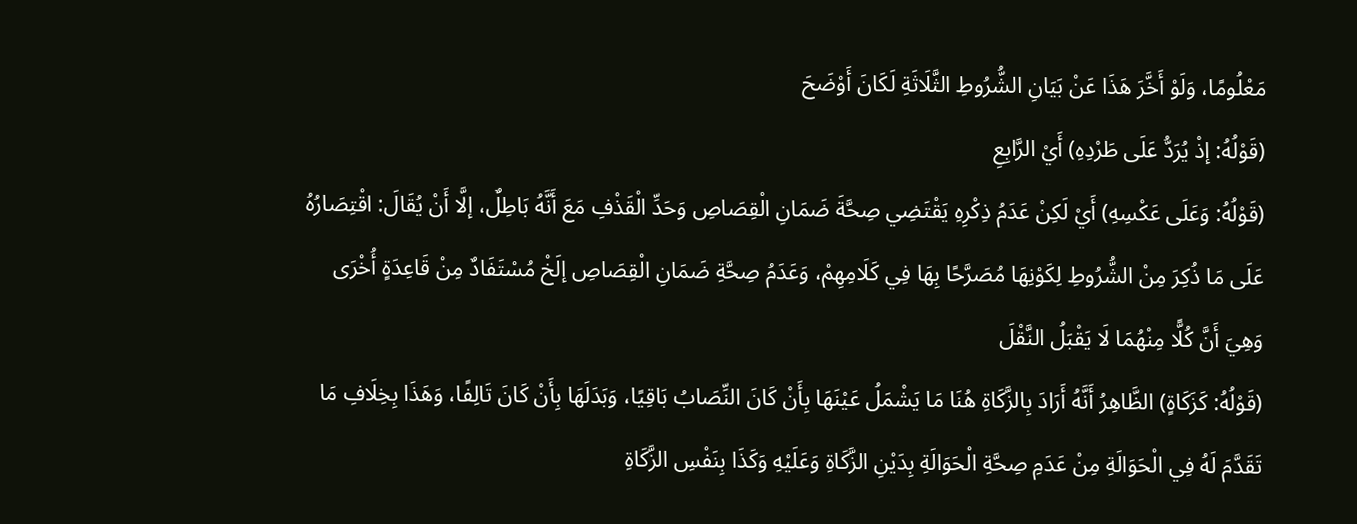مَعْلُومًا، وَلَوْ أَخَّرَ هَذَا عَنْ بَيَانِ الشُّرُوطِ الثَّلَاثَةِ لَكَانَ أَوْضَحَ
(قَوْلُهُ: إذْ يُرَدُّ عَلَى طَرْدِهِ) أَيْ الرَّابِعِ
(قَوْلُهُ: وَعَلَى عَكْسِهِ) أَيْ لَكِنْ عَدَمُ ذِكْرِهِ يَقْتَضِي صِحَّةَ ضَمَانِ الْقِصَاصِ وَحَدِّ الْقَذْفِ مَعَ أَنَّهُ بَاطِلٌ، إلَّا أَنْ يُقَالَ: اقْتِصَارُهُ عَلَى مَا ذُكِرَ مِنْ الشُّرُوطِ لِكَوْنِهَا مُصَرَّحًا بِهَا فِي كَلَامِهِمْ، وَعَدَمُ صِحَّةِ ضَمَانِ الْقِصَاصِ إلَخْ مُسْتَفَادٌ مِنْ قَاعِدَةٍ أُخْرَى وَهِيَ أَنَّ كُلًّا مِنْهُمَا لَا يَقْبَلُ النَّقْلَ
(قَوْلُهُ: كَزَكَاةٍ) الظَّاهِرُ أَنَّهُ أَرَادَ بِالزَّكَاةِ هُنَا مَا يَشْمَلُ عَيْنَهَا بِأَنْ كَانَ النِّصَابُ بَاقِيًا، وَبَدَلَهَا بِأَنْ كَانَ تَالِفًا، وَهَذَا بِخِلَافِ مَا تَقَدَّمَ لَهُ فِي الْحَوَالَةِ مِنْ عَدَمِ صِحَّةِ الْحَوَالَةِ بِدَيْنِ الزَّكَاةِ وَعَلَيْهِ وَكَذَا بِنَفْسِ الزَّكَاةِ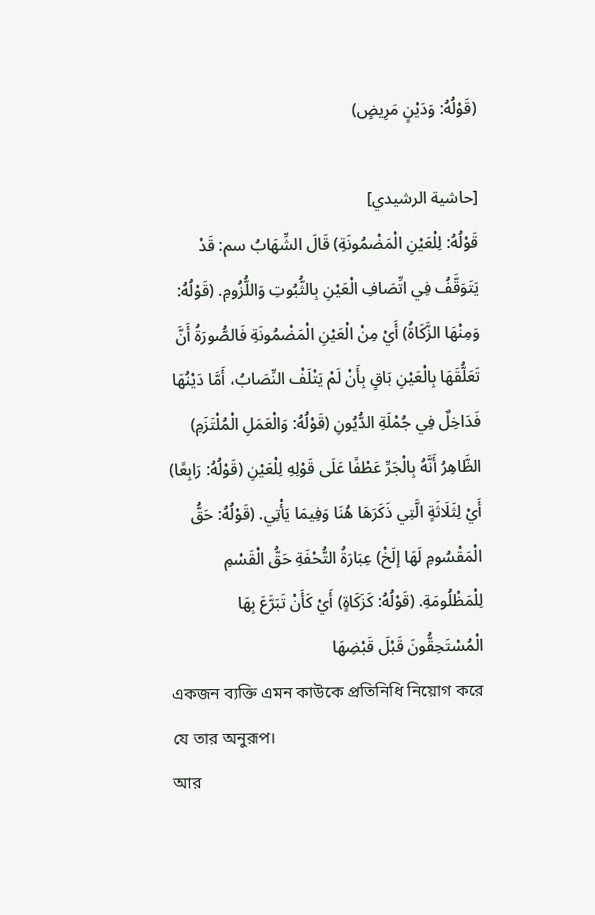(قَوْلُهُ: وَدَيْنٍ مَرِيضٍ)

[حاشية الرشيدي]
قَوْلُهُ: لِلْعَيْنِ الْمَضْمُونَةِ) قَالَ الشِّهَابُ سم: قَدْ يَتَوَقَّفُ فِي اتِّصَافِ الْعَيْنِ بِالثُّبُوتِ وَاللُّزُومِ. (قَوْلُهُ: وَمِنْهَا الزَّكَاةُ) أَيْ مِنْ الْعَيْنِ الْمَضْمُونَةِ فَالصُّورَةُ أَنَّ تَعَلُّقَهَا بِالْعَيْنِ بَاقٍ بِأَنْ لَمْ يَتْلَفْ النِّصَابُ، أَمَّا دَيْنُهَا فَدَاخِلٌ فِي جُمْلَةِ الدُّيُونِ (قَوْلُهُ: وَالْعَمَلِ الْمُلْتَزَمِ) الظَّاهِرُ أَنَّهُ بِالْجَرِّ عَطْفًا عَلَى قَوْلِهِ لِلْعَيْنِ (قَوْلُهُ: رَابِعًا) أَيْ لِثَلَاثَةٍ الَّتِي ذَكَرَهَا هُنَا وَفِيمَا يَأْتِي. (قَوْلُهُ: حَقُّ الْمَقْسُومِ لَهَا إلَخْ) عِبَارَةُ التُّحْفَةِ حَقُّ الْقَسْمِ لِلْمَظْلُومَةِ. (قَوْلُهُ: كَزَكَاةٍ) أَيْ كَأَنْ تَبَرَّعَ بِهَا الْمُسْتَحِقُّونَ قَبْلَ قَبْضِهَا
একজন ব্যক্তি এমন কাউকে প্রতিনিধি নিয়োগ করে যে তার অনুরূপ।
আর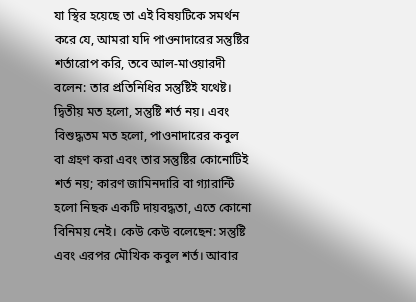যা স্থির হয়েছে তা এই বিষয়টিকে সমর্থন করে যে, আমরা যদি পাওনাদারের সন্তুষ্টির শর্তারোপ করি, তবে আল-মাওয়ারদী বলেন: তার প্রতিনিধির সন্তুষ্টিই যথেষ্ট।
দ্বিতীয় মত হলো, সন্তুষ্টি শর্ত নয়। এবং বিশুদ্ধতম মত হলো, পাওনাদারের কবুল বা গ্রহণ করা এবং তার সন্তুষ্টির কোনোটিই শর্ত নয়; কারণ জামিনদারি বা গ্যারান্টি হলো নিছক একটি দায়বদ্ধতা, এতে কোনো বিনিময় নেই। কেউ কেউ বলেছেন: সন্তুষ্টি এবং এরপর মৌখিক কবুল শর্ত। আবার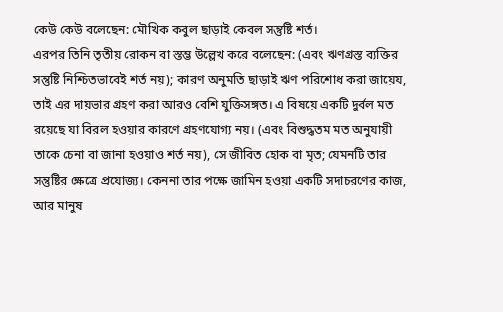কেউ কেউ বলেছেন: মৌখিক কবুল ছাড়াই কেবল সন্তুষ্টি শর্ত।
এরপর তিনি তৃতীয় রোকন বা স্তম্ভ উল্লেখ করে বলেছেন: (এবং ঋণগ্রস্ত ব্যক্তির সন্তুষ্টি নিশ্চিতভাবেই শর্ত নয়); কারণ অনুমতি ছাড়াই ঋণ পরিশোধ করা জায়েয, তাই এর দায়ভার গ্রহণ করা আরও বেশি যুক্তিসঙ্গত। এ বিষয়ে একটি দুর্বল মত রয়েছে যা বিরল হওয়ার কারণে গ্রহণযোগ্য নয়। (এবং বিশুদ্ধতম মত অনুযায়ী তাকে চেনা বা জানা হওয়াও শর্ত নয়), সে জীবিত হোক বা মৃত; যেমনটি তার সন্তুষ্টির ক্ষেত্রে প্রযোজ্য। কেননা তার পক্ষে জামিন হওয়া একটি সদাচরণের কাজ, আর মানুষ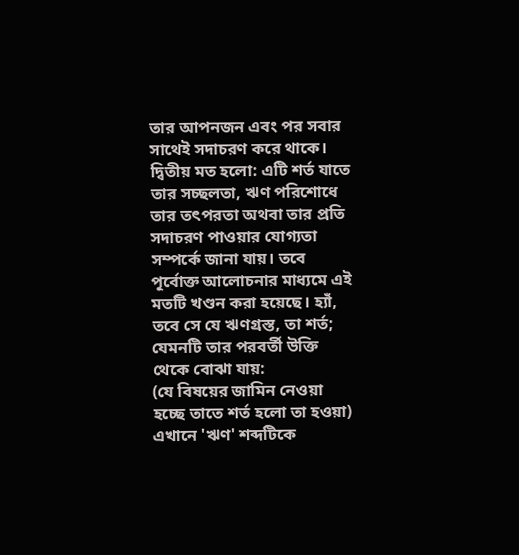তার আপনজন এবং পর সবার সাথেই সদাচরণ করে থাকে।
দ্বিতীয় মত হলো: এটি শর্ত যাতে তার সচ্ছলতা, ঋণ পরিশোধে তার তৎপরতা অথবা তার প্রতি সদাচরণ পাওয়ার যোগ্যতা সম্পর্কে জানা যায়। তবে পূর্বোক্ত আলোচনার মাধ্যমে এই মতটি খণ্ডন করা হয়েছে। হ্যাঁ, তবে সে যে ঋণগ্রস্ত, তা শর্ত; যেমনটি তার পরবর্তী উক্তি থেকে বোঝা যায়:
(যে বিষয়ের জামিন নেওয়া হচ্ছে তাতে শর্ত হলো তা হওয়া) এখানে 'ঋণ' শব্দটিকে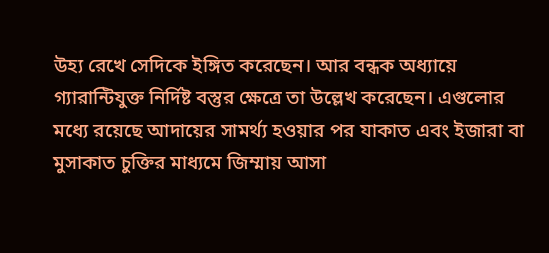উহ্য রেখে সেদিকে ইঙ্গিত করেছেন। আর বন্ধক অধ্যায়ে গ্যারান্টিযুক্ত নির্দিষ্ট বস্তুর ক্ষেত্রে তা উল্লেখ করেছেন। এগুলোর মধ্যে রয়েছে আদায়ের সামর্থ্য হওয়ার পর যাকাত এবং ইজারা বা মুসাকাত চুক্তির মাধ্যমে জিম্মায় আসা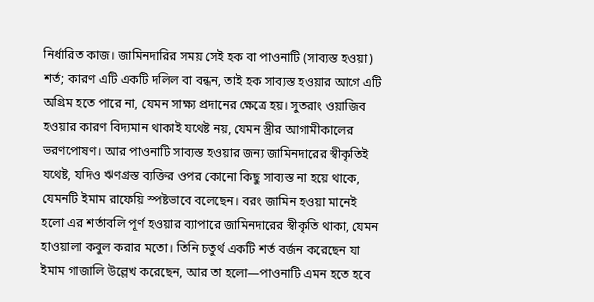নির্ধারিত কাজ। জামিনদারির সময় সেই হক বা পাওনাটি (সাব্যস্ত হওয়া) শর্ত; কারণ এটি একটি দলিল বা বন্ধন, তাই হক সাব্যস্ত হওয়ার আগে এটি অগ্রিম হতে পারে না, যেমন সাক্ষ্য প্রদানের ক্ষেত্রে হয়। সুতরাং ওয়াজিব হওয়ার কারণ বিদ্যমান থাকাই যথেষ্ট নয়, যেমন স্ত্রীর আগামীকালের ভরণপোষণ। আর পাওনাটি সাব্যস্ত হওয়ার জন্য জামিনদারের স্বীকৃতিই যথেষ্ট, যদিও ঋণগ্রস্ত ব্যক্তির ওপর কোনো কিছু সাব্যস্ত না হয়ে থাকে, যেমনটি ইমাম রাফেয়ি স্পষ্টভাবে বলেছেন। বরং জামিন হওয়া মানেই হলো এর শর্তাবলি পূর্ণ হওয়ার ব্যাপারে জামিনদারের স্বীকৃতি থাকা, যেমন হাওয়ালা কবুল করার মতো। তিনি চতুর্থ একটি শর্ত বর্জন করেছেন যা ইমাম গাজালি উল্লেখ করেছেন, আর তা হলো—পাওনাটি এমন হতে হবে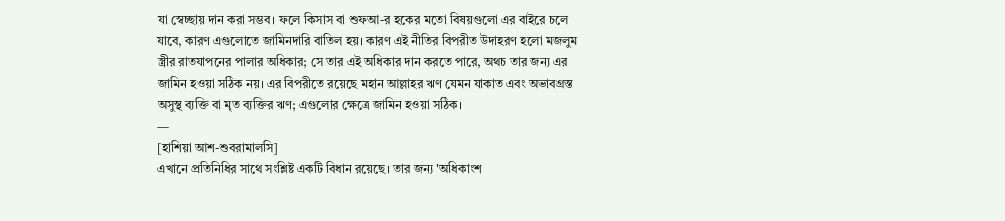যা স্বেচ্ছায় দান করা সম্ভব। ফলে কিসাস বা শুফআ-র হকের মতো বিষয়গুলো এর বাইরে চলে যাবে, কারণ এগুলোতে জামিনদারি বাতিল হয়। কারণ এই নীতির বিপরীত উদাহরণ হলো মজলুম স্ত্রীর রাতযাপনের পালার অধিকার; সে তার এই অধিকার দান করতে পারে, অথচ তার জন্য এর জামিন হওয়া সঠিক নয়। এর বিপরীতে রয়েছে মহান আল্লাহর ঋণ যেমন যাকাত এবং অভাবগ্রস্ত অসুস্থ ব্যক্তি বা মৃত ব্যক্তির ঋণ; এগুলোর ক্ষেত্রে জামিন হওয়া সঠিক।
—
[হাশিয়া আশ-শুবরামালসি]
এখানে প্রতিনিধির সাথে সংশ্লিষ্ট একটি বিধান রয়েছে। তার জন্য 'অধিকাংশ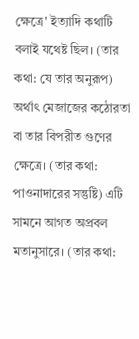ক্ষেত্রে' ইত্যাদি কথাটি বলাই যথেষ্ট ছিল। (তার কথা: যে তার অনুরূপ) অর্থাৎ মেজাজের কঠোরতা বা তার বিপরীত গুণের ক্ষেত্রে। (তার কথা: পাওনাদারের সন্তুষ্টি) এটি সামনে আগত অপ্রবল মতানুসারে। (তার কথা: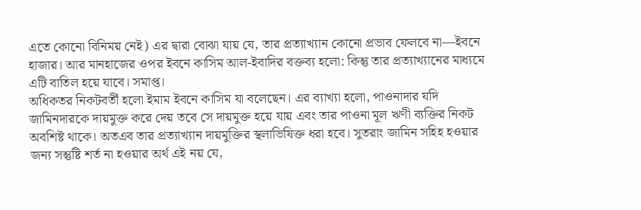এতে কোনো বিনিময় নেই) এর দ্বারা বোঝা যায় যে, তার প্রত্যাখ্যান কোনো প্রভাব ফেলবে না—ইবনে হাজার। আর মানহাজের ওপর ইবনে কাসিম আল-ইবাদির বক্তব্য হলো: কিন্তু তার প্রত্যাখ্যানের মাধ্যমে এটি বাতিল হয়ে যাবে। সমাপ্ত।
অধিকতর নিকটবর্তী হলো ইমাম ইবনে কাসিম যা বলেছেন। এর ব্যাখ্যা হলো, পাওনাদার যদি জামিনদারকে দায়মুক্ত করে দেয় তবে সে দায়মুক্ত হয়ে যায় এবং তার পাওনা মূল ঋণী ব্যক্তির নিকট অবশিষ্ট থাকে। অতএব তার প্রত্যাখ্যান দায়মুক্তির স্থলাভিষিক্ত ধরা হবে। সুতরাং জামিন সহিহ হওয়ার জন্য সন্তুষ্টি শর্ত না হওয়ার অর্থ এই নয় যে,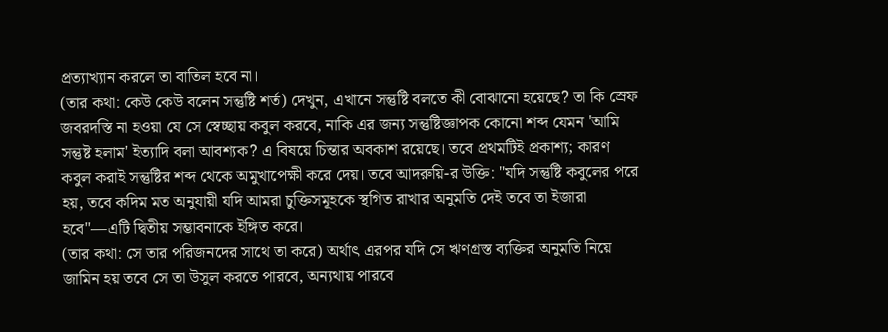প্রত্যাখ্যান করলে তা বাতিল হবে না।
(তার কথা: কেউ কেউ বলেন সন্তুষ্টি শর্ত) দেখুন, এখানে সন্তুষ্টি বলতে কী বোঝানো হয়েছে? তা কি স্রেফ জবরদস্তি না হওয়া যে সে স্বেচ্ছায় কবুল করবে, নাকি এর জন্য সন্তুষ্টিজ্ঞাপক কোনো শব্দ যেমন 'আমি সন্তুষ্ট হলাম' ইত্যাদি বলা আবশ্যক? এ বিষয়ে চিন্তার অবকাশ রয়েছে। তবে প্রথমটিই প্রকাশ্য; কারণ কবুল করাই সন্তুষ্টির শব্দ থেকে অমুখাপেক্ষী করে দেয়। তবে আদরুয়ি-র উক্তি: "যদি সন্তুষ্টি কবুলের পরে হয়, তবে কদিম মত অনুযায়ী যদি আমরা চুক্তিসমূহকে স্থগিত রাখার অনুমতি দেই তবে তা ইজারা হবে"—এটি দ্বিতীয় সম্ভাবনাকে ইঙ্গিত করে।
(তার কথা: সে তার পরিজনদের সাথে তা করে) অর্থাৎ এরপর যদি সে ঋণগ্রস্ত ব্যক্তির অনুমতি নিয়ে জামিন হয় তবে সে তা উসুল করতে পারবে, অন্যথায় পারবে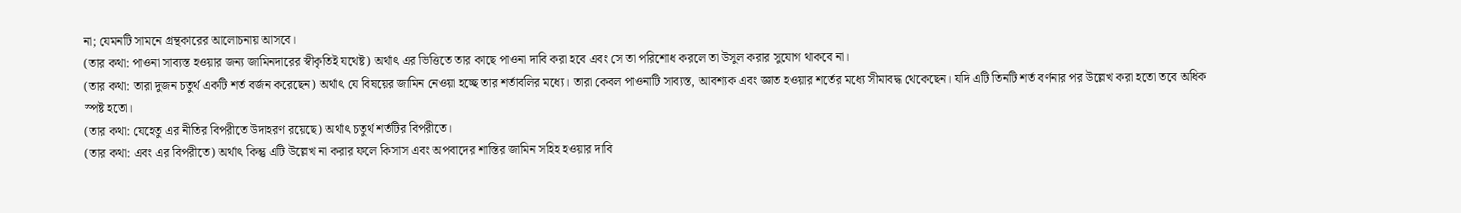না; যেমনটি সামনে গ্রন্থকারের আলোচনায় আসবে।
(তার কথা: পাওনা সাব্যস্ত হওয়ার জন্য জামিনদারের স্বীকৃতিই যথেষ্ট) অর্থাৎ এর ভিত্তিতে তার কাছে পাওনা দাবি করা হবে এবং সে তা পরিশোধ করলে তা উসুল করার সুযোগ থাকবে না।
(তার কথা: তারা দুজন চতুর্থ একটি শর্ত বর্জন করেছেন) অর্থাৎ যে বিষয়ের জামিন নেওয়া হচ্ছে তার শর্তাবলির মধ্যে। তারা কেবল পাওনাটি সাব্যস্ত, আবশ্যক এবং জ্ঞাত হওয়ার শর্তের মধ্যে সীমাবদ্ধ থেকেছেন। যদি এটি তিনটি শর্ত বর্ণনার পর উল্লেখ করা হতো তবে অধিক স্পষ্ট হতো।
(তার কথা: যেহেতু এর নীতির বিপরীতে উদাহরণ রয়েছে) অর্থাৎ চতুর্থ শর্তটির বিপরীতে।
(তার কথা: এবং এর বিপরীতে) অর্থাৎ কিন্তু এটি উল্লেখ না করার ফলে কিসাস এবং অপবাদের শাস্তির জামিন সহিহ হওয়ার দাবি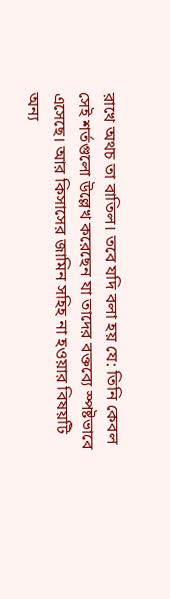রাখে অথচ তা বাতিল। তবে যদি বলা হয় যে: তিনি কেবল সেই শর্তগুলো উল্লেখ করেছেন যা তাদের বক্তব্যে স্পষ্টভাবে এসেছে। আর কিসাসের জামিন সহিহ না হওয়ার বিষয়টি অন্য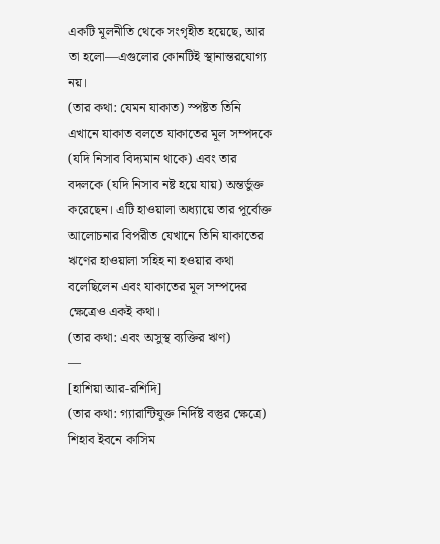একটি মূলনীতি থেকে সংগৃহীত হয়েছে, আর তা হলো—এগুলোর কোনটিই স্থানান্তরযোগ্য নয়।
(তার কথা: যেমন যাকাত) স্পষ্টত তিনি এখানে যাকাত বলতে যাকাতের মূল সম্পদকে (যদি নিসাব বিদ্যমান থাকে) এবং তার বদলকে (যদি নিসাব নষ্ট হয়ে যায়) অন্তর্ভুক্ত করেছেন। এটি হাওয়ালা অধ্যায়ে তার পূর্বোক্ত আলোচনার বিপরীত যেখানে তিনি যাকাতের ঋণের হাওয়ালা সহিহ না হওয়ার কথা বলেছিলেন এবং যাকাতের মূল সম্পদের ক্ষেত্রেও একই কথা।
(তার কথা: এবং অসুস্থ ব্যক্তির ঋণ)
—
[হাশিয়া আর-রশিদি]
(তার কথা: গ্যারান্টিযুক্ত নির্দিষ্ট বস্তুর ক্ষেত্রে) শিহাব ইবনে কাসিম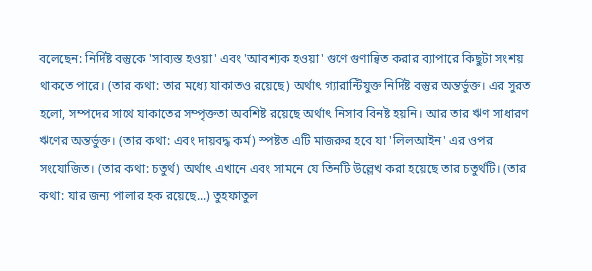বলেছেন: নির্দিষ্ট বস্তুকে 'সাব্যস্ত হওয়া' এবং 'আবশ্যক হওয়া' গুণে গুণান্বিত করার ব্যাপারে কিছুটা সংশয় থাকতে পারে। (তার কথা: তার মধ্যে যাকাতও রয়েছে) অর্থাৎ গ্যারান্টিযুক্ত নির্দিষ্ট বস্তুর অন্তর্ভুক্ত। এর সুরত হলো, সম্পদের সাথে যাকাতের সম্পৃক্ততা অবশিষ্ট রয়েছে অর্থাৎ নিসাব বিনষ্ট হয়নি। আর তার ঋণ সাধারণ ঋণের অন্তর্ভুক্ত। (তার কথা: এবং দায়বদ্ধ কর্ম) স্পষ্টত এটি মাজরুর হবে যা 'লিলআইন' এর ওপর সংযোজিত। (তার কথা: চতুর্থ) অর্থাৎ এখানে এবং সামনে যে তিনটি উল্লেখ করা হয়েছে তার চতুর্থটি। (তার কথা: যার জন্য পালার হক রয়েছে...) তুহফাতুল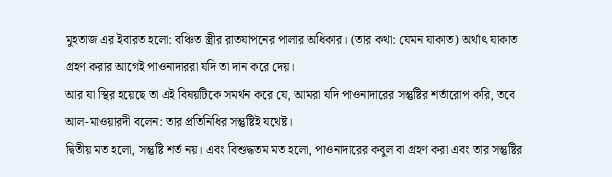মুহতাজ এর ইবারত হলো: বঞ্চিত স্ত্রীর রাতযাপনের পালার অধিকার। (তার কথা: যেমন যাকাত) অর্থাৎ যাকাত গ্রহণ করার আগেই পাওনাদাররা যদি তা দান করে দেয়।
আর যা স্থির হয়েছে তা এই বিষয়টিকে সমর্থন করে যে, আমরা যদি পাওনাদারের সন্তুষ্টির শর্তারোপ করি, তবে আল-মাওয়ারদী বলেন: তার প্রতিনিধির সন্তুষ্টিই যথেষ্ট।
দ্বিতীয় মত হলো, সন্তুষ্টি শর্ত নয়। এবং বিশুদ্ধতম মত হলো, পাওনাদারের কবুল বা গ্রহণ করা এবং তার সন্তুষ্টির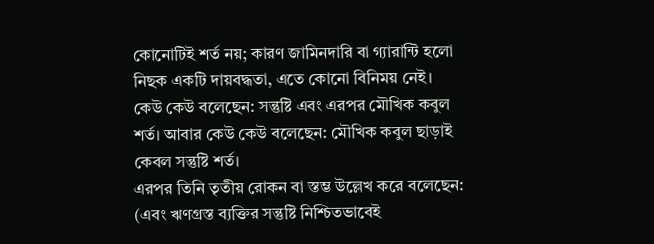কোনোটিই শর্ত নয়; কারণ জামিনদারি বা গ্যারান্টি হলো নিছক একটি দায়বদ্ধতা, এতে কোনো বিনিময় নেই। কেউ কেউ বলেছেন: সন্তুষ্টি এবং এরপর মৌখিক কবুল শর্ত। আবার কেউ কেউ বলেছেন: মৌখিক কবুল ছাড়াই কেবল সন্তুষ্টি শর্ত।
এরপর তিনি তৃতীয় রোকন বা স্তম্ভ উল্লেখ করে বলেছেন: (এবং ঋণগ্রস্ত ব্যক্তির সন্তুষ্টি নিশ্চিতভাবেই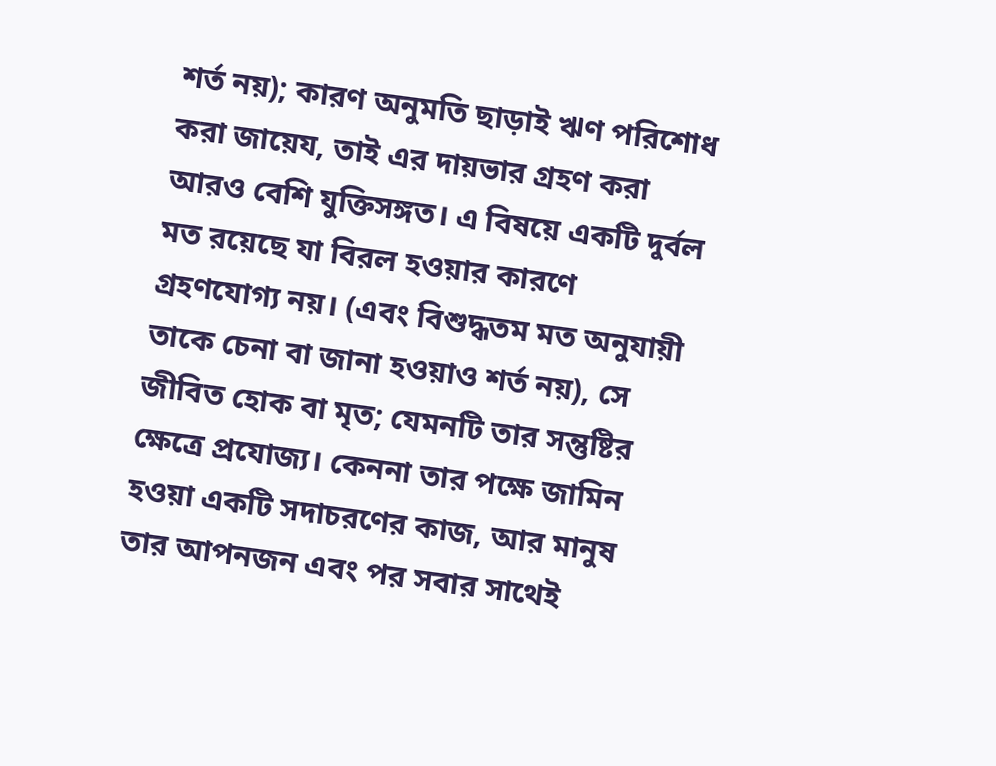শর্ত নয়); কারণ অনুমতি ছাড়াই ঋণ পরিশোধ করা জায়েয, তাই এর দায়ভার গ্রহণ করা আরও বেশি যুক্তিসঙ্গত। এ বিষয়ে একটি দুর্বল মত রয়েছে যা বিরল হওয়ার কারণে গ্রহণযোগ্য নয়। (এবং বিশুদ্ধতম মত অনুযায়ী তাকে চেনা বা জানা হওয়াও শর্ত নয়), সে জীবিত হোক বা মৃত; যেমনটি তার সন্তুষ্টির ক্ষেত্রে প্রযোজ্য। কেননা তার পক্ষে জামিন হওয়া একটি সদাচরণের কাজ, আর মানুষ তার আপনজন এবং পর সবার সাথেই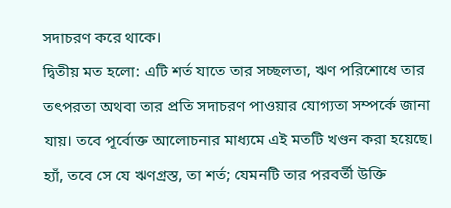সদাচরণ করে থাকে।
দ্বিতীয় মত হলো: এটি শর্ত যাতে তার সচ্ছলতা, ঋণ পরিশোধে তার তৎপরতা অথবা তার প্রতি সদাচরণ পাওয়ার যোগ্যতা সম্পর্কে জানা যায়। তবে পূর্বোক্ত আলোচনার মাধ্যমে এই মতটি খণ্ডন করা হয়েছে। হ্যাঁ, তবে সে যে ঋণগ্রস্ত, তা শর্ত; যেমনটি তার পরবর্তী উক্তি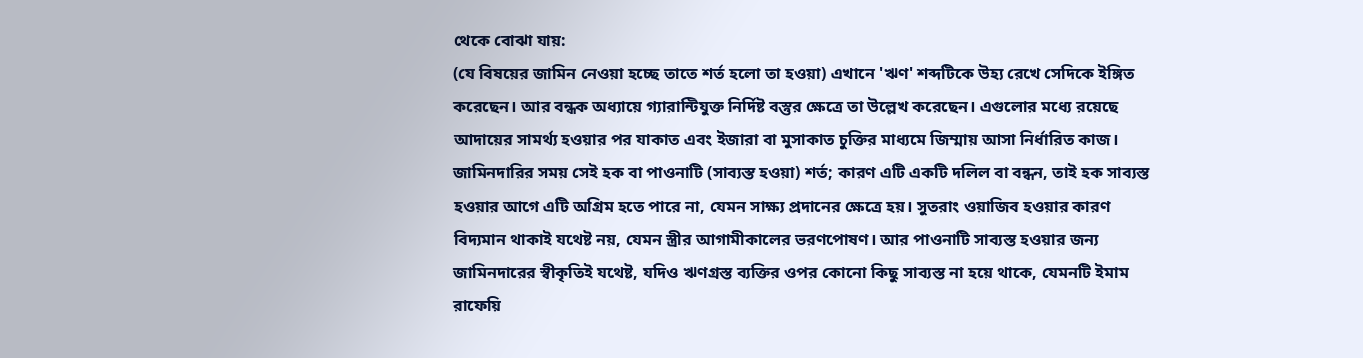থেকে বোঝা যায়:
(যে বিষয়ের জামিন নেওয়া হচ্ছে তাতে শর্ত হলো তা হওয়া) এখানে 'ঋণ' শব্দটিকে উহ্য রেখে সেদিকে ইঙ্গিত করেছেন। আর বন্ধক অধ্যায়ে গ্যারান্টিযুক্ত নির্দিষ্ট বস্তুর ক্ষেত্রে তা উল্লেখ করেছেন। এগুলোর মধ্যে রয়েছে আদায়ের সামর্থ্য হওয়ার পর যাকাত এবং ইজারা বা মুসাকাত চুক্তির মাধ্যমে জিম্মায় আসা নির্ধারিত কাজ। জামিনদারির সময় সেই হক বা পাওনাটি (সাব্যস্ত হওয়া) শর্ত; কারণ এটি একটি দলিল বা বন্ধন, তাই হক সাব্যস্ত হওয়ার আগে এটি অগ্রিম হতে পারে না, যেমন সাক্ষ্য প্রদানের ক্ষেত্রে হয়। সুতরাং ওয়াজিব হওয়ার কারণ বিদ্যমান থাকাই যথেষ্ট নয়, যেমন স্ত্রীর আগামীকালের ভরণপোষণ। আর পাওনাটি সাব্যস্ত হওয়ার জন্য জামিনদারের স্বীকৃতিই যথেষ্ট, যদিও ঋণগ্রস্ত ব্যক্তির ওপর কোনো কিছু সাব্যস্ত না হয়ে থাকে, যেমনটি ইমাম রাফেয়ি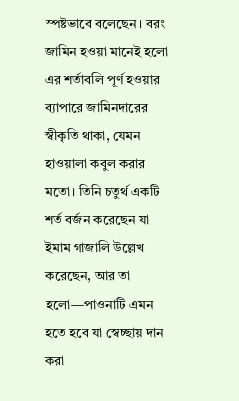স্পষ্টভাবে বলেছেন। বরং জামিন হওয়া মানেই হলো এর শর্তাবলি পূর্ণ হওয়ার ব্যাপারে জামিনদারের স্বীকৃতি থাকা, যেমন হাওয়ালা কবুল করার মতো। তিনি চতুর্থ একটি শর্ত বর্জন করেছেন যা ইমাম গাজালি উল্লেখ করেছেন, আর তা হলো—পাওনাটি এমন হতে হবে যা স্বেচ্ছায় দান করা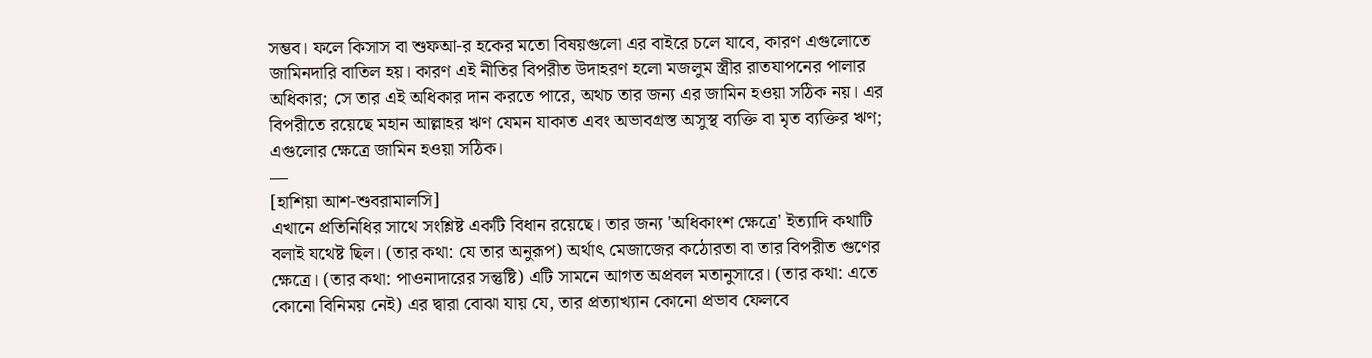সম্ভব। ফলে কিসাস বা শুফআ-র হকের মতো বিষয়গুলো এর বাইরে চলে যাবে, কারণ এগুলোতে জামিনদারি বাতিল হয়। কারণ এই নীতির বিপরীত উদাহরণ হলো মজলুম স্ত্রীর রাতযাপনের পালার অধিকার; সে তার এই অধিকার দান করতে পারে, অথচ তার জন্য এর জামিন হওয়া সঠিক নয়। এর বিপরীতে রয়েছে মহান আল্লাহর ঋণ যেমন যাকাত এবং অভাবগ্রস্ত অসুস্থ ব্যক্তি বা মৃত ব্যক্তির ঋণ; এগুলোর ক্ষেত্রে জামিন হওয়া সঠিক।
—
[হাশিয়া আশ-শুবরামালসি]
এখানে প্রতিনিধির সাথে সংশ্লিষ্ট একটি বিধান রয়েছে। তার জন্য 'অধিকাংশ ক্ষেত্রে' ইত্যাদি কথাটি বলাই যথেষ্ট ছিল। (তার কথা: যে তার অনুরূপ) অর্থাৎ মেজাজের কঠোরতা বা তার বিপরীত গুণের ক্ষেত্রে। (তার কথা: পাওনাদারের সন্তুষ্টি) এটি সামনে আগত অপ্রবল মতানুসারে। (তার কথা: এতে কোনো বিনিময় নেই) এর দ্বারা বোঝা যায় যে, তার প্রত্যাখ্যান কোনো প্রভাব ফেলবে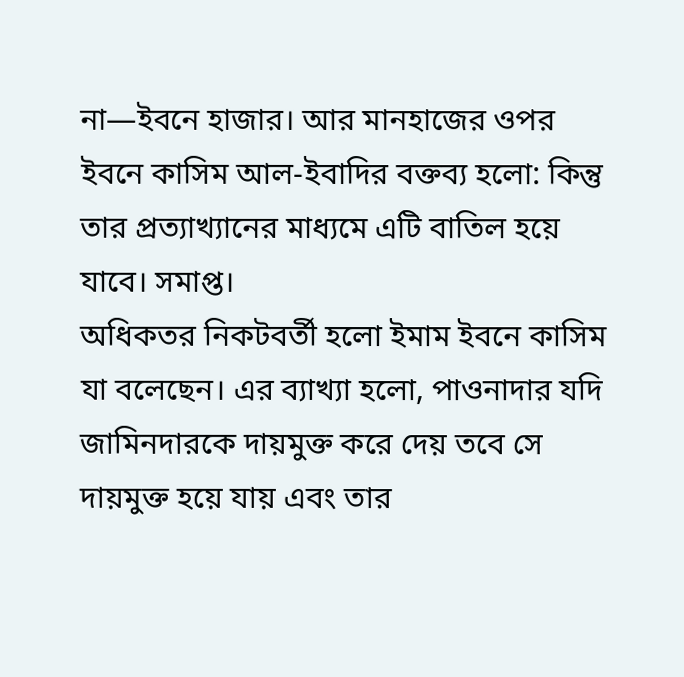না—ইবনে হাজার। আর মানহাজের ওপর ইবনে কাসিম আল-ইবাদির বক্তব্য হলো: কিন্তু তার প্রত্যাখ্যানের মাধ্যমে এটি বাতিল হয়ে যাবে। সমাপ্ত।
অধিকতর নিকটবর্তী হলো ইমাম ইবনে কাসিম যা বলেছেন। এর ব্যাখ্যা হলো, পাওনাদার যদি জামিনদারকে দায়মুক্ত করে দেয় তবে সে দায়মুক্ত হয়ে যায় এবং তার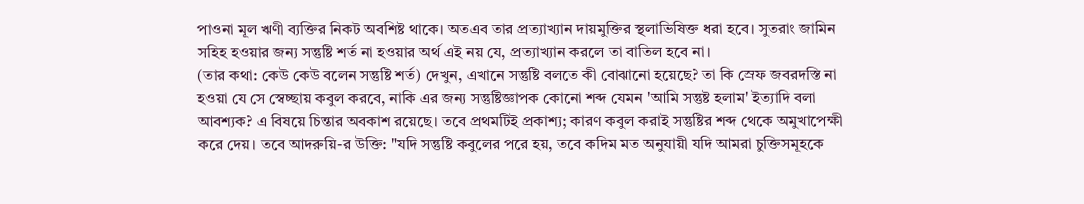পাওনা মূল ঋণী ব্যক্তির নিকট অবশিষ্ট থাকে। অতএব তার প্রত্যাখ্যান দায়মুক্তির স্থলাভিষিক্ত ধরা হবে। সুতরাং জামিন সহিহ হওয়ার জন্য সন্তুষ্টি শর্ত না হওয়ার অর্থ এই নয় যে, প্রত্যাখ্যান করলে তা বাতিল হবে না।
(তার কথা: কেউ কেউ বলেন সন্তুষ্টি শর্ত) দেখুন, এখানে সন্তুষ্টি বলতে কী বোঝানো হয়েছে? তা কি স্রেফ জবরদস্তি না হওয়া যে সে স্বেচ্ছায় কবুল করবে, নাকি এর জন্য সন্তুষ্টিজ্ঞাপক কোনো শব্দ যেমন 'আমি সন্তুষ্ট হলাম' ইত্যাদি বলা আবশ্যক? এ বিষয়ে চিন্তার অবকাশ রয়েছে। তবে প্রথমটিই প্রকাশ্য; কারণ কবুল করাই সন্তুষ্টির শব্দ থেকে অমুখাপেক্ষী করে দেয়। তবে আদরুয়ি-র উক্তি: "যদি সন্তুষ্টি কবুলের পরে হয়, তবে কদিম মত অনুযায়ী যদি আমরা চুক্তিসমূহকে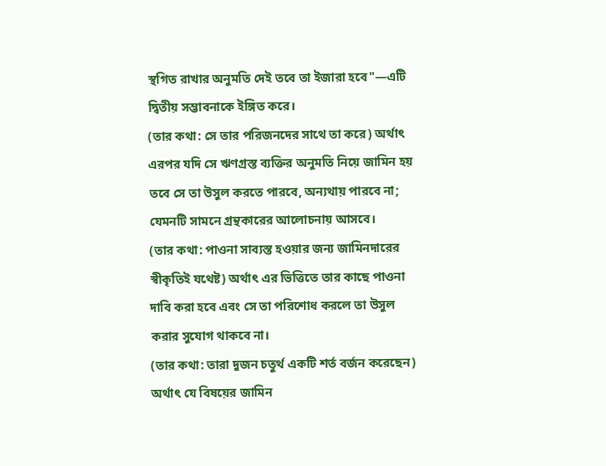স্থগিত রাখার অনুমতি দেই তবে তা ইজারা হবে"—এটি দ্বিতীয় সম্ভাবনাকে ইঙ্গিত করে।
(তার কথা: সে তার পরিজনদের সাথে তা করে) অর্থাৎ এরপর যদি সে ঋণগ্রস্ত ব্যক্তির অনুমতি নিয়ে জামিন হয় তবে সে তা উসুল করতে পারবে, অন্যথায় পারবে না; যেমনটি সামনে গ্রন্থকারের আলোচনায় আসবে।
(তার কথা: পাওনা সাব্যস্ত হওয়ার জন্য জামিনদারের স্বীকৃতিই যথেষ্ট) অর্থাৎ এর ভিত্তিতে তার কাছে পাওনা দাবি করা হবে এবং সে তা পরিশোধ করলে তা উসুল করার সুযোগ থাকবে না।
(তার কথা: তারা দুজন চতুর্থ একটি শর্ত বর্জন করেছেন) অর্থাৎ যে বিষয়ের জামিন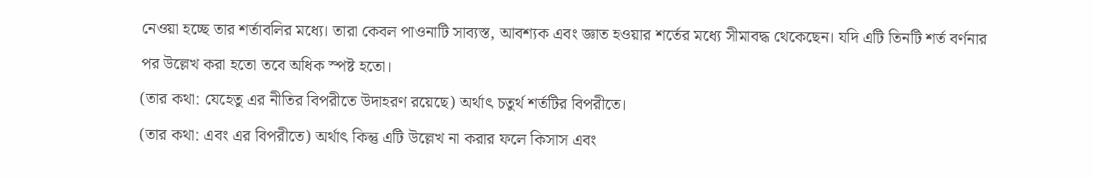নেওয়া হচ্ছে তার শর্তাবলির মধ্যে। তারা কেবল পাওনাটি সাব্যস্ত, আবশ্যক এবং জ্ঞাত হওয়ার শর্তের মধ্যে সীমাবদ্ধ থেকেছেন। যদি এটি তিনটি শর্ত বর্ণনার পর উল্লেখ করা হতো তবে অধিক স্পষ্ট হতো।
(তার কথা: যেহেতু এর নীতির বিপরীতে উদাহরণ রয়েছে) অর্থাৎ চতুর্থ শর্তটির বিপরীতে।
(তার কথা: এবং এর বিপরীতে) অর্থাৎ কিন্তু এটি উল্লেখ না করার ফলে কিসাস এবং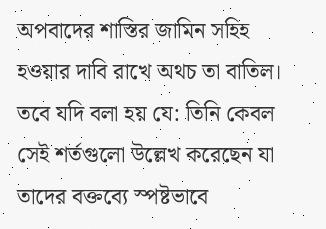অপবাদের শাস্তির জামিন সহিহ হওয়ার দাবি রাখে অথচ তা বাতিল। তবে যদি বলা হয় যে: তিনি কেবল সেই শর্তগুলো উল্লেখ করেছেন যা তাদের বক্তব্যে স্পষ্টভাবে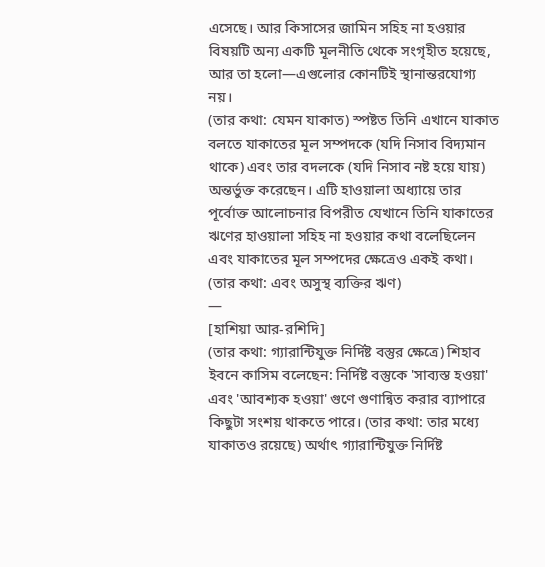এসেছে। আর কিসাসের জামিন সহিহ না হওয়ার বিষয়টি অন্য একটি মূলনীতি থেকে সংগৃহীত হয়েছে, আর তা হলো—এগুলোর কোনটিই স্থানান্তরযোগ্য নয়।
(তার কথা: যেমন যাকাত) স্পষ্টত তিনি এখানে যাকাত বলতে যাকাতের মূল সম্পদকে (যদি নিসাব বিদ্যমান থাকে) এবং তার বদলকে (যদি নিসাব নষ্ট হয়ে যায়) অন্তর্ভুক্ত করেছেন। এটি হাওয়ালা অধ্যায়ে তার পূর্বোক্ত আলোচনার বিপরীত যেখানে তিনি যাকাতের ঋণের হাওয়ালা সহিহ না হওয়ার কথা বলেছিলেন এবং যাকাতের মূল সম্পদের ক্ষেত্রেও একই কথা।
(তার কথা: এবং অসুস্থ ব্যক্তির ঋণ)
—
[হাশিয়া আর-রশিদি]
(তার কথা: গ্যারান্টিযুক্ত নির্দিষ্ট বস্তুর ক্ষেত্রে) শিহাব ইবনে কাসিম বলেছেন: নির্দিষ্ট বস্তুকে 'সাব্যস্ত হওয়া' এবং 'আবশ্যক হওয়া' গুণে গুণান্বিত করার ব্যাপারে কিছুটা সংশয় থাকতে পারে। (তার কথা: তার মধ্যে যাকাতও রয়েছে) অর্থাৎ গ্যারান্টিযুক্ত নির্দিষ্ট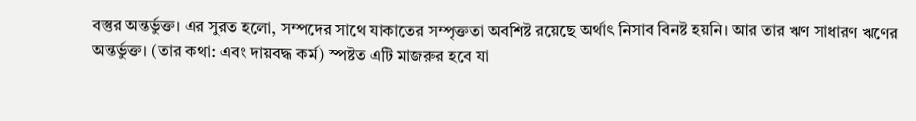বস্তুর অন্তর্ভুক্ত। এর সুরত হলো, সম্পদের সাথে যাকাতের সম্পৃক্ততা অবশিষ্ট রয়েছে অর্থাৎ নিসাব বিনষ্ট হয়নি। আর তার ঋণ সাধারণ ঋণের অন্তর্ভুক্ত। (তার কথা: এবং দায়বদ্ধ কর্ম) স্পষ্টত এটি মাজরুর হবে যা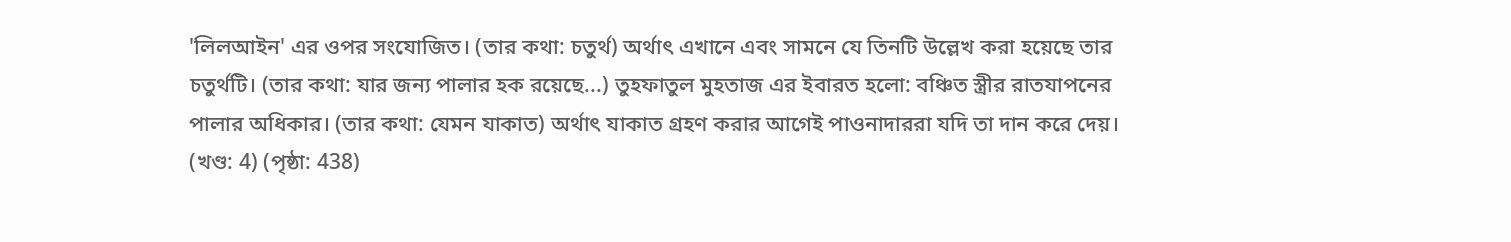'লিলআইন' এর ওপর সংযোজিত। (তার কথা: চতুর্থ) অর্থাৎ এখানে এবং সামনে যে তিনটি উল্লেখ করা হয়েছে তার চতুর্থটি। (তার কথা: যার জন্য পালার হক রয়েছে...) তুহফাতুল মুহতাজ এর ইবারত হলো: বঞ্চিত স্ত্রীর রাতযাপনের পালার অধিকার। (তার কথা: যেমন যাকাত) অর্থাৎ যাকাত গ্রহণ করার আগেই পাওনাদাররা যদি তা দান করে দেয়।
(খণ্ড: 4) (পৃষ্ঠা: 438)